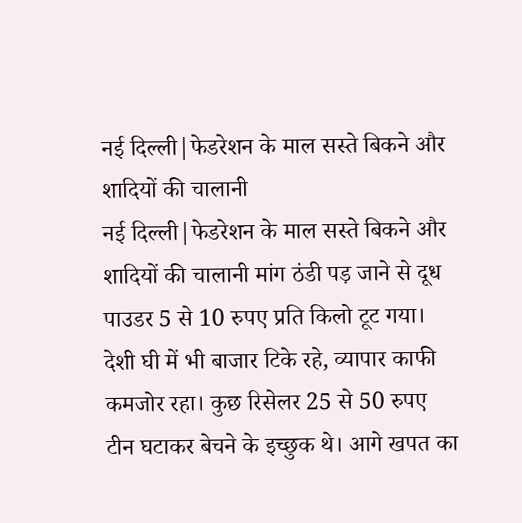नई दिल्ली|फेडरेशन के माल सस्ते बिकने और शादियों की चालानी
नई दिल्ली|फेडरेशन के माल सस्ते बिकने और शादियों की चालानी मांग ठंडी पड़ जाने से दूध पाउडर 5 से 10 रुपए प्रति किलो टूट गया। देशी घी में भी बाजार टिके रहे, व्यापार काफी कमजोर रहा। कुछ रिसेलर 25 से 50 रुपए टीन घटाकर बेचने के इच्छुक थे। आगे खपत का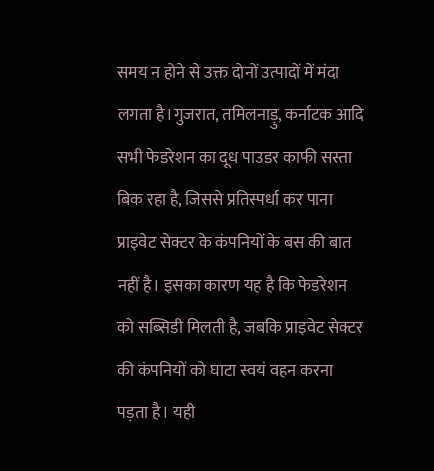समय न होने से उक्त दोनों उत्पादों में मंदा लगता है।गुजरात, तमिलनाड़ु, कर्नाटक आदि सभी फेडरेशन का दूध पाउडर काफी सस्ता बिक रहा है, जिससे प्रतिस्पर्धा कर पाना प्राइवेट सेक्टर के कंपनियों के बस की बात नहीं है। इसका कारण यह है कि फेडरेशन को सब्सिडी मिलती है, जबकि प्राइवेट सेक्टर की कंपनियों को घाटा स्वयं वहन करना पड़ता है। यही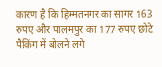कारण है कि हिम्मतनगर का सागर 163 रुपए और पालमपुर का 177 रुपए छोटे पैकिंग में बोलने लगे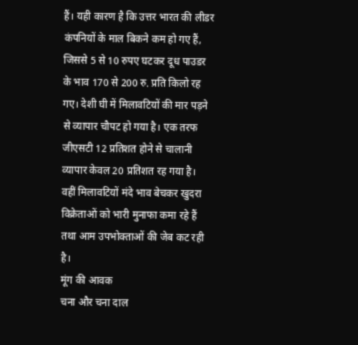हैं। यही कारण है कि उत्तर भारत की लीडर कंपनियों के माल बिकने कम हो गए हैं, जिससे 5 से 10 रुपए घटकर दूध पाउडर के भाव 170 से 200 रु. प्रति किलो रह गए। देशी घी में मिलावटियों की मार पड़ने से व्यापार चौपट हो गया है। एक तरफ जीएसटी 12 प्रतिशत होने से चालानी व्यापार केवल 20 प्रतिशत रह गया है। वहीं मिलावटियों मंदे भाव बेचकर खुदरा विक्रेताओं को भारी मुनाफा कमा रहे हैं तथा आम उपभोक्ताओं की जेब कट रही है।
मूंग की आवक
चना और चना दाल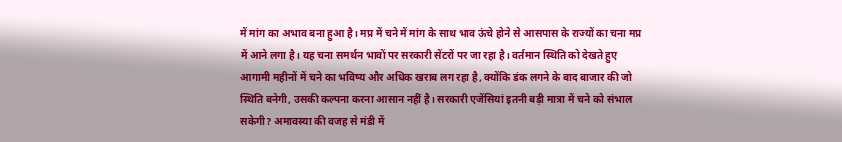में मांग का अभाव बना हुआ है। मप्र में चने में मांग के साथ भाव ऊंचे होने से आसपास के राज्यों का चना मप्र में आने लगा है। यह चना समर्थन भावों पर सरकारी सेंटरों पर जा रहा है। वर्तमान स्थिति को देखते हुए आगामी महीनों में चने का भविष्य और अधिक खराब लग रहा है, क्योंकि डंक लगने के बाद बाजार की जो स्थिति बनेगी, उसकी कल्पना करना आसान नहीं है। सरकारी एजेंसियां इतनी बड़ी मात्रा में चने को संभाल सकेगी? अमावस्या की वजह से मंडी में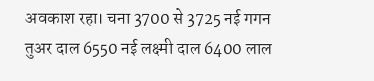अवकाश रहा। चना 3700 से 3725 नई गगन तुअर दाल 6550 नई लक्ष्मी दाल 6400 लाल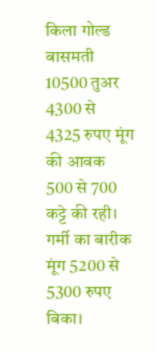किला गोल्ड बासमती 10500 तुअर 4300 से 4325 रुपए मूंग की आवक 500 से 700 कट्टे की रही। गर्मी का बारीक मूंग 5200 से 5300 रुपए बिका।